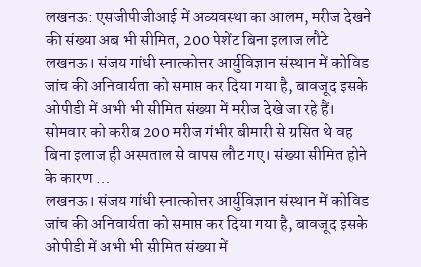लखनऊ: एसजीपीजीआई में अव्यवस्था का आलम, मरीज देखने की संख्या अब भी सीमित, 200 पेशेंट बिना इलाज लौटे
लखनऊ। संजय गांधी स्नात्कोत्तर आर्युविज्ञान संस्थान में कोविड जांच की अनिवार्यता को समाप्त कर दिया गया है, बावजूद इसके ओपीडी में अभी भी सीमित संख्या में मरीज देखे जा रहे हैं। सोमवार को करीब 200 मरीज गंभीर बीमारी से ग्रसित थे वह बिना इलाज ही अस्पताल से वापस लौट गए। संख्या सीमित होने के कारण …
लखनऊ। संजय गांधी स्नात्कोत्तर आर्युविज्ञान संस्थान में कोविड जांच की अनिवार्यता को समाप्त कर दिया गया है, बावजूद इसके ओपीडी में अभी भी सीमित संख्या में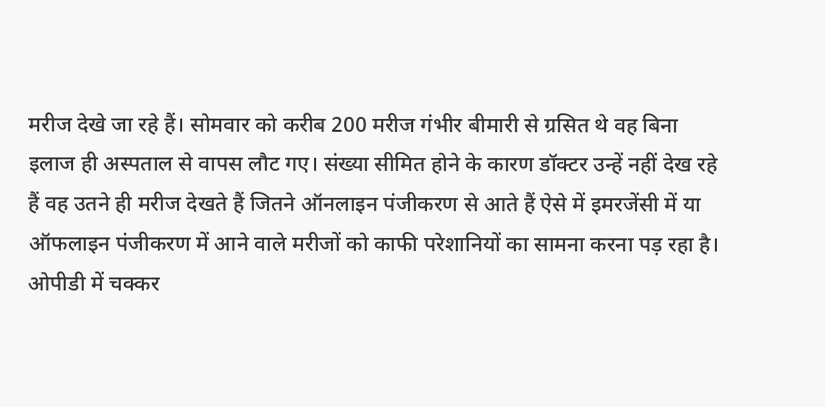मरीज देखे जा रहे हैं। सोमवार को करीब 200 मरीज गंभीर बीमारी से ग्रसित थे वह बिना इलाज ही अस्पताल से वापस लौट गए। संख्या सीमित होने के कारण डॉक्टर उन्हें नहीं देख रहे हैं वह उतने ही मरीज देखते हैं जितने ऑनलाइन पंजीकरण से आते हैं ऐसे में इमरजेंसी में या ऑफलाइन पंजीकरण में आने वाले मरीजों को काफी परेशानियों का सामना करना पड़ रहा है।
ओपीडी में चक्कर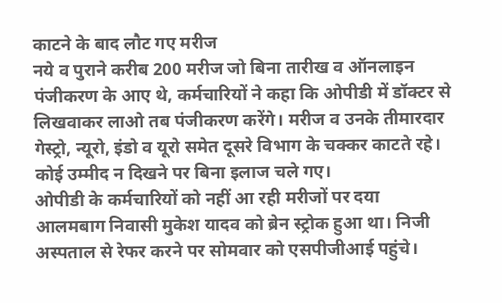काटने के बाद लौट गए मरीज
नये व पुराने करीब 200 मरीज जो बिना तारीख व ऑनलाइन पंजीकरण के आए थे, कर्मचारियों ने कहा कि ओपीडी में डॉक्टर से लिखवाकर लाओ तब पंजीकरण करेंगे। मरीज व उनके तीमारदार गेस्ट्रो, न्यूरो, इंडो व यूरो समेत दूसरे विभाग के चक्कर काटते रहे। कोई उम्मीद न दिखने पर बिना इलाज चले गए।
ओपीडी के कर्मचारियों को नहीं आ रही मरीजों पर दया
आलमबाग निवासी मुकेश यादव को ब्रेन स्ट्रोक हुआ था। निजी अस्पताल से रेफर करने पर सोमवार को एसपीजीआई पहुंचे।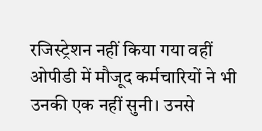रजिस्ट्रेशन नहीं किया गया वहीं ओपीडी में मौजूद कर्मचारियों ने भी उनकी एक नहीं सुनी। उनसे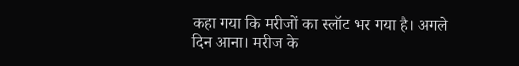कहा गया कि मरीजों का स्लॉट भर गया है। अगले दिन आना। मरीज के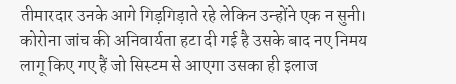तीमारदार उनके आगे गिड़गिड़ाते रहे लेकिन उन्होंने एक न सुनी।
कोरोना जांच की अनिवार्यता हटा दी गई है उसके बाद नए निमय लागू किए गए हैं जो सिस्टम से आएगा उसका ही इलाज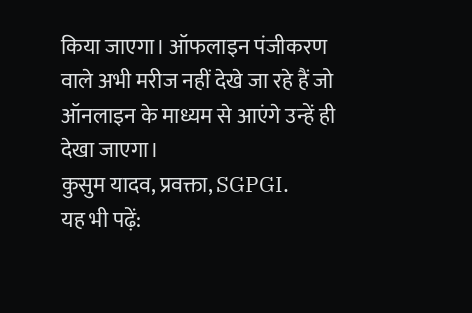किया जाएगा। ऑफलाइन पंजीकरण वाले अभी मरीज नहीं देखे जा रहे हैं जो ऑनलाइन के माध्यम से आएंगे उन्हें ही देखा जाएगा।
कुसुम यादव, प्रवक्ता, SGPGI.
यह भी पढ़ें: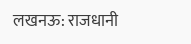लखनऊ: राजधानी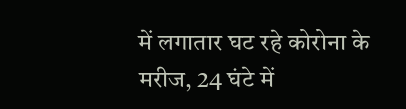में लगातार घट रहे कोरोना के मरीज, 24 घंटे में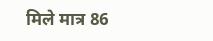मिले मात्र 86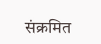संक्रमित